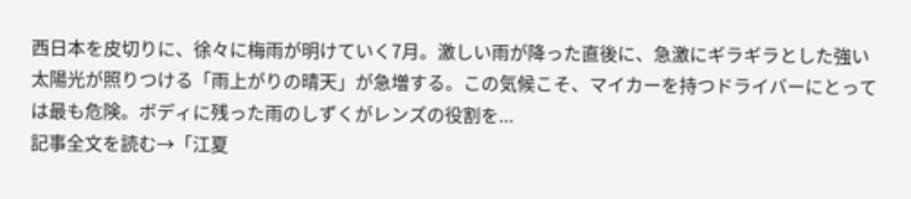西日本を皮切りに、徐々に梅雨が明けていく7月。激しい雨が降った直後に、急激にギラギラとした強い太陽光が照りつける「雨上がりの晴天」が急増する。この気候こそ、マイカーを持つドライバーにとっては最も危険。ボディに残った雨のしずくがレンズの役割を...
記事全文を読む→「江夏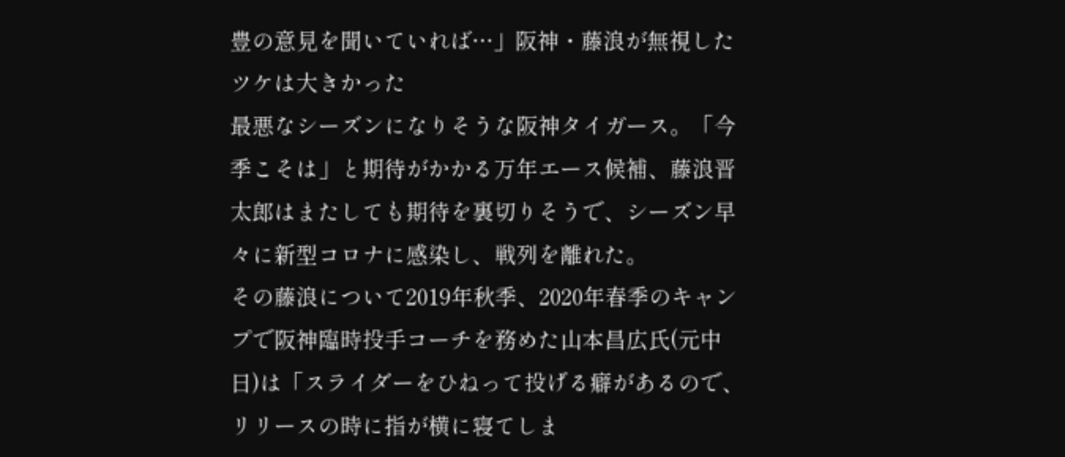豊の意見を聞いていれば…」阪神・藤浪が無視したツケは大きかった
最悪なシーズンになりそうな阪神タイガース。「今季こそは」と期待がかかる万年エース候補、藤浪晋太郎はまたしても期待を裏切りそうで、シーズン早々に新型コロナに感染し、戦列を離れた。
その藤浪について2019年秋季、2020年春季のキャンプで阪神臨時投手コーチを務めた山本昌広氏(元中日)は「スライダーをひねって投げる癖があるので、リリースの時に指が横に寝てしま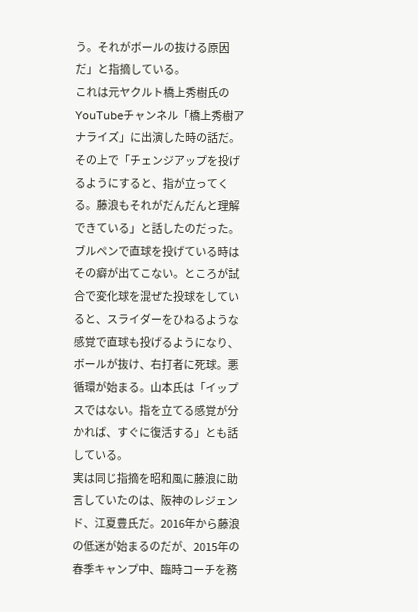う。それがボールの抜ける原因だ」と指摘している。
これは元ヤクルト橋上秀樹氏のYouTubeチャンネル「橋上秀樹アナライズ」に出演した時の話だ。その上で「チェンジアップを投げるようにすると、指が立ってくる。藤浪もそれがだんだんと理解できている」と話したのだった。
ブルペンで直球を投げている時はその癖が出てこない。ところが試合で変化球を混ぜた投球をしていると、スライダーをひねるような感覚で直球も投げるようになり、ボールが抜け、右打者に死球。悪循環が始まる。山本氏は「イップスではない。指を立てる感覚が分かれば、すぐに復活する」とも話している。
実は同じ指摘を昭和風に藤浪に助言していたのは、阪神のレジェンド、江夏豊氏だ。2016年から藤浪の低迷が始まるのだが、2015年の春季キャンプ中、臨時コーチを務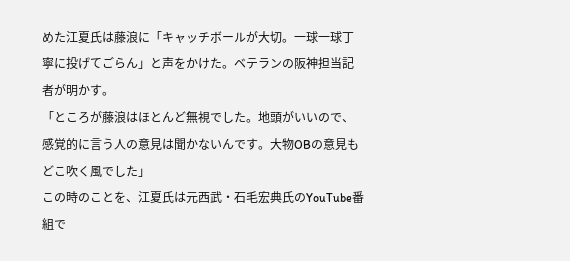めた江夏氏は藤浪に「キャッチボールが大切。一球一球丁寧に投げてごらん」と声をかけた。ベテランの阪神担当記者が明かす。
「ところが藤浪はほとんど無視でした。地頭がいいので、感覚的に言う人の意見は聞かないんです。大物OBの意見もどこ吹く風でした」
この時のことを、江夏氏は元西武・石毛宏典氏のYouTube番組で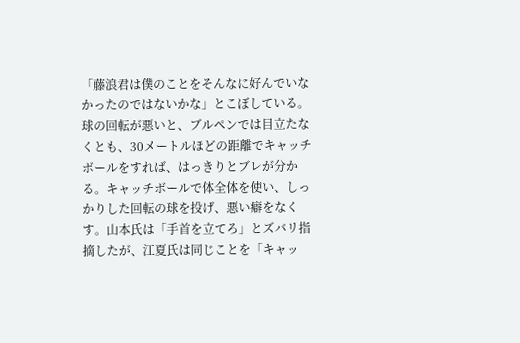「藤浪君は僕のことをそんなに好んでいなかったのではないかな」とこぼしている。
球の回転が悪いと、ブルペンでは目立たなくとも、30メートルほどの距離でキャッチボールをすれば、はっきりとブレが分かる。キャッチボールで体全体を使い、しっかりした回転の球を投げ、悪い癖をなくす。山本氏は「手首を立てろ」とズバリ指摘したが、江夏氏は同じことを「キャッ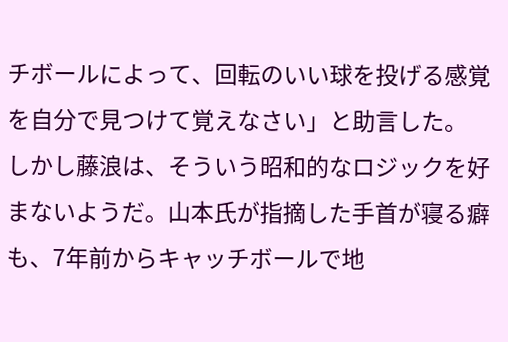チボールによって、回転のいい球を投げる感覚を自分で見つけて覚えなさい」と助言した。
しかし藤浪は、そういう昭和的なロジックを好まないようだ。山本氏が指摘した手首が寝る癖も、7年前からキャッチボールで地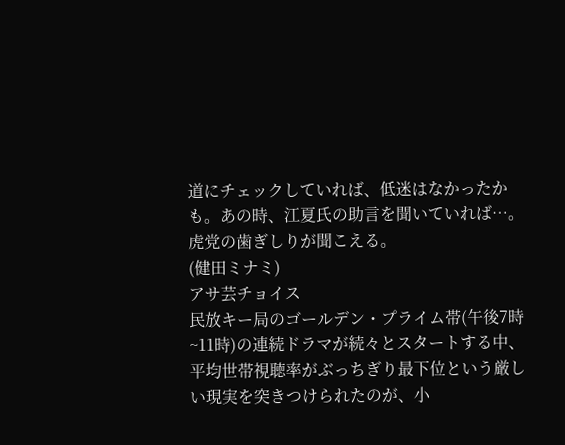道にチェックしていれば、低迷はなかったかも。あの時、江夏氏の助言を聞いていれば…。虎党の歯ぎしりが聞こえる。
(健田ミナミ)
アサ芸チョイス
民放キー局のゴールデン・プライム帯(午後7時~11時)の連続ドラマが続々とスタートする中、平均世帯視聴率がぶっちぎり最下位という厳しい現実を突きつけられたのが、小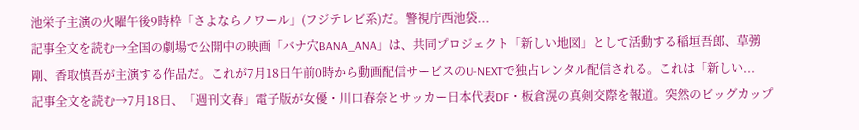池栄子主演の火曜午後9時枠「さよならノワール」(フジテレビ系)だ。警視庁西池袋...
記事全文を読む→全国の劇場で公開中の映画「バナ穴BANA_ANA」は、共同プロジェクト「新しい地図」として活動する稲垣吾郎、草彅剛、香取慎吾が主演する作品だ。これが7月18日午前0時から動画配信サービスのU-NEXTで独占レンタル配信される。これは「新しい...
記事全文を読む→7月18日、「週刊文春」電子版が女優・川口春奈とサッカー日本代表DF・板倉滉の真剣交際を報道。突然のビッグカップ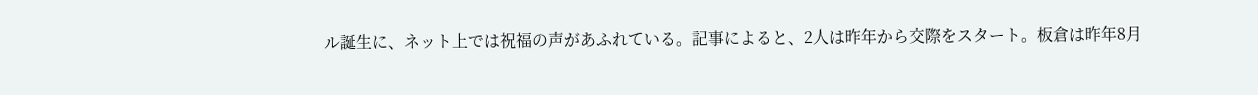ル誕生に、ネット上では祝福の声があふれている。記事によると、2人は昨年から交際をスタート。板倉は昨年8月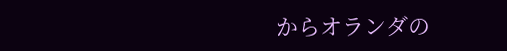からオランダの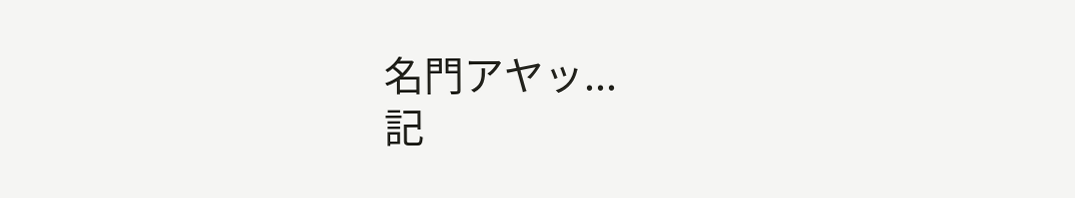名門アヤッ...
記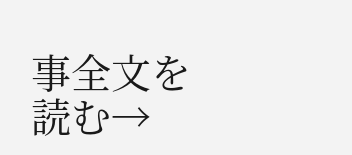事全文を読む→